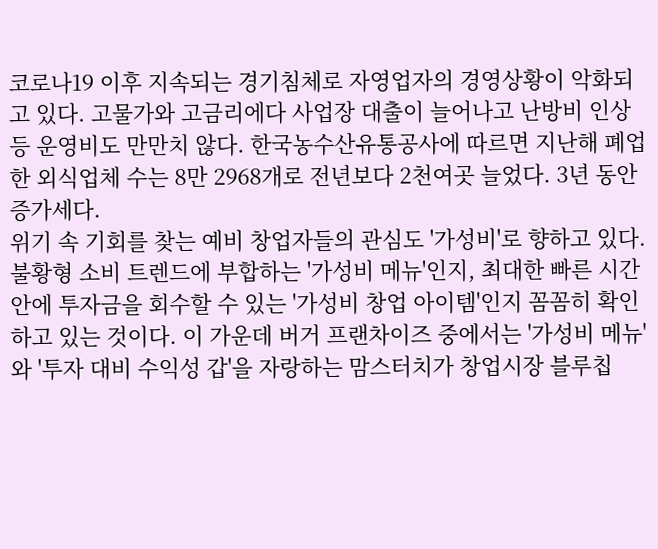코로나19 이후 지속되는 경기침체로 자영업자의 경영상황이 악화되고 있다. 고물가와 고금리에다 사업장 대출이 늘어나고 난방비 인상 등 운영비도 만만치 않다. 한국농수산유통공사에 따르면 지난해 폐업한 외식업체 수는 8만 2968개로 전년보다 2천여곳 늘었다. 3년 동안 증가세다.
위기 속 기회를 찾는 예비 창업자들의 관심도 '가성비'로 향하고 있다. 불황형 소비 트렌드에 부합하는 '가성비 메뉴'인지, 최대한 빠른 시간 안에 투자금을 회수할 수 있는 '가성비 창업 아이템'인지 꼼꼼히 확인하고 있는 것이다. 이 가운데 버거 프랜차이즈 중에서는 '가성비 메뉴'와 '투자 대비 수익성 갑'을 자랑하는 맘스터치가 창업시장 블루칩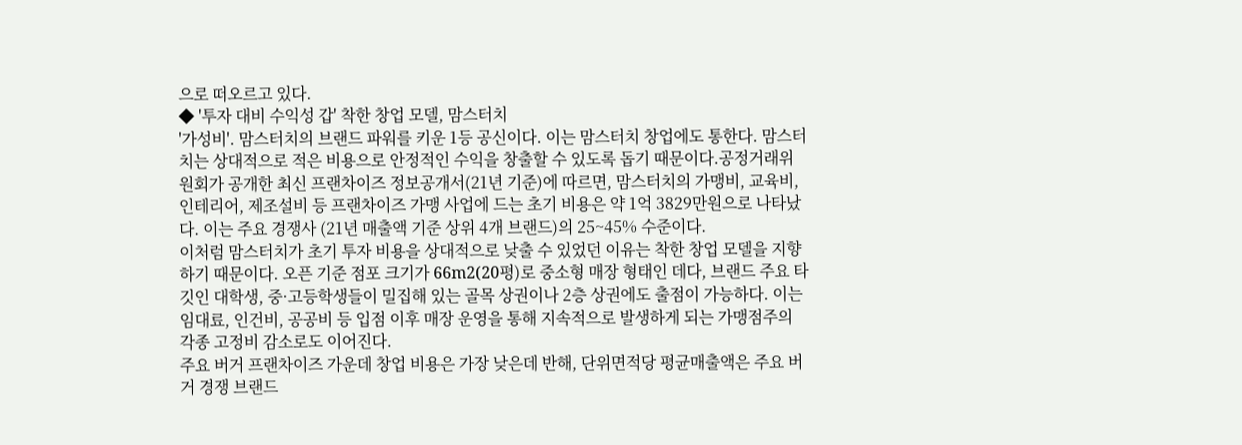으로 떠오르고 있다.
◆ '투자 대비 수익성 갑' 착한 창업 모델, 맘스터치
'가성비'. 맘스터치의 브랜드 파워를 키운 1등 공신이다. 이는 맘스터치 창업에도 통한다. 맘스터치는 상대적으로 적은 비용으로 안정적인 수익을 창출할 수 있도록 돕기 때문이다.공정거래위원회가 공개한 최신 프랜차이즈 정보공개서(21년 기준)에 따르면, 맘스터치의 가맹비, 교육비, 인테리어, 제조설비 등 프랜차이즈 가맹 사업에 드는 초기 비용은 약 1억 3829만원으로 나타났다. 이는 주요 경쟁사 (21년 매출액 기준 상위 4개 브랜드)의 25~45% 수준이다.
이처럼 맘스터치가 초기 투자 비용을 상대적으로 낮출 수 있었던 이유는 착한 창업 모델을 지향하기 때문이다. 오픈 기준 점포 크기가 66m2(20평)로 중소형 매장 형태인 데다, 브랜드 주요 타깃인 대학생, 중·고등학생들이 밀집해 있는 골목 상권이나 2층 상권에도 출점이 가능하다. 이는 임대료, 인건비, 공공비 등 입점 이후 매장 운영을 통해 지속적으로 발생하게 되는 가맹점주의 각종 고정비 감소로도 이어진다.
주요 버거 프랜차이즈 가운데 창업 비용은 가장 낮은데 반해, 단위면적당 평균매출액은 주요 버거 경쟁 브랜드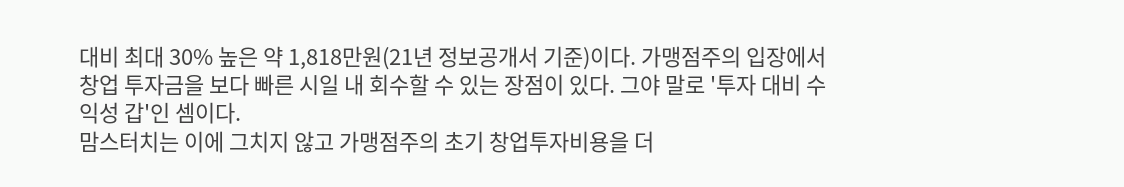대비 최대 30% 높은 약 1,818만원(21년 정보공개서 기준)이다. 가맹점주의 입장에서 창업 투자금을 보다 빠른 시일 내 회수할 수 있는 장점이 있다. 그야 말로 '투자 대비 수익성 갑'인 셈이다.
맘스터치는 이에 그치지 않고 가맹점주의 초기 창업투자비용을 더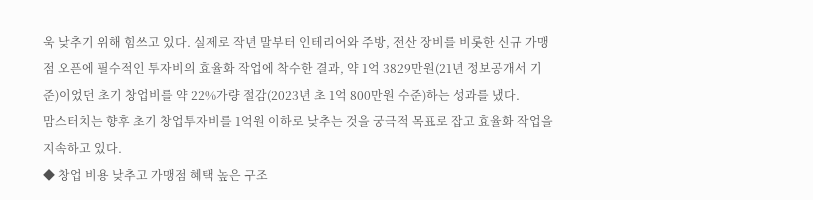욱 낮추기 위해 힘쓰고 있다. 실제로 작년 말부터 인테리어와 주방, 전산 장비를 비롯한 신규 가맹점 오픈에 필수적인 투자비의 효율화 작업에 착수한 결과, 약 1억 3829만원(21년 정보공개서 기준)이었던 초기 창업비를 약 22%가량 절감(2023년 초 1억 800만원 수준)하는 성과를 냈다.
맘스터치는 향후 초기 창업투자비를 1억원 이하로 낮추는 것을 궁극적 목표로 잡고 효율화 작업을 지속하고 있다.
◆ 창업 비용 낮추고 가맹점 혜택 높은 구조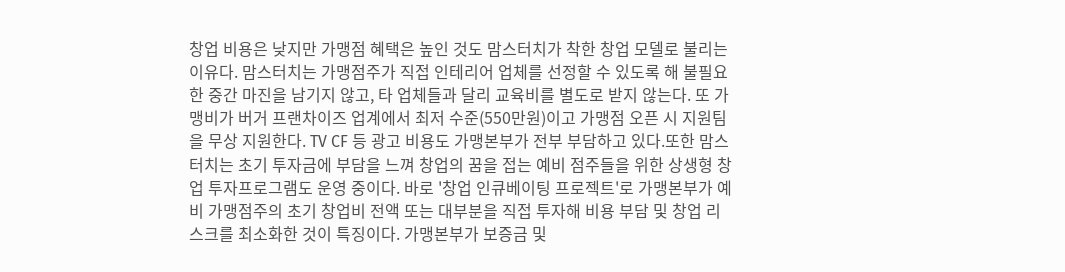창업 비용은 낮지만 가맹점 혜택은 높인 것도 맘스터치가 착한 창업 모델로 불리는 이유다. 맘스터치는 가맹점주가 직접 인테리어 업체를 선정할 수 있도록 해 불필요한 중간 마진을 남기지 않고, 타 업체들과 달리 교육비를 별도로 받지 않는다. 또 가맹비가 버거 프랜차이즈 업계에서 최저 수준(550만원)이고 가맹점 오픈 시 지원팀을 무상 지원한다. TV CF 등 광고 비용도 가맹본부가 전부 부담하고 있다.또한 맘스터치는 초기 투자금에 부담을 느껴 창업의 꿈을 접는 예비 점주들을 위한 상생형 창업 투자프로그램도 운영 중이다. 바로 '창업 인큐베이팅 프로젝트'로 가맹본부가 예비 가맹점주의 초기 창업비 전액 또는 대부분을 직접 투자해 비용 부담 및 창업 리스크를 최소화한 것이 특징이다. 가맹본부가 보증금 및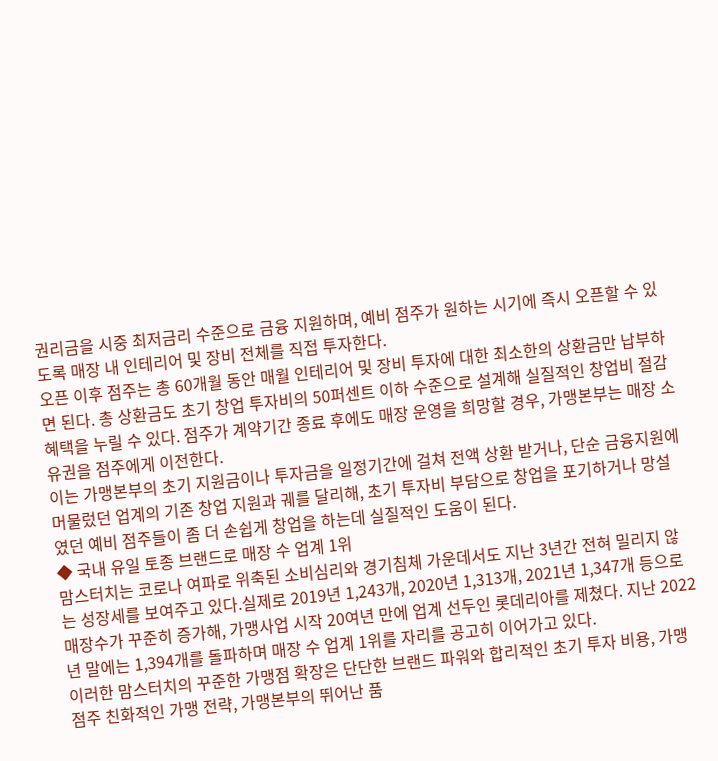권리금을 시중 최저금리 수준으로 금융 지원하며, 예비 점주가 원하는 시기에 즉시 오픈할 수 있도록 매장 내 인테리어 및 장비 전체를 직접 투자한다.
오픈 이후 점주는 총 60개월 동안 매월 인테리어 및 장비 투자에 대한 최소한의 상환금만 납부하면 된다. 총 상환금도 초기 창업 투자비의 50퍼센트 이하 수준으로 설계해 실질적인 창업비 절감 혜택을 누릴 수 있다. 점주가 계약기간 종료 후에도 매장 운영을 희망할 경우, 가맹본부는 매장 소유권을 점주에게 이전한다.
이는 가맹본부의 초기 지원금이나 투자금을 일정기간에 걸쳐 전액 상환 받거나, 단순 금융지원에 머물렀던 업계의 기존 창업 지원과 궤를 달리해, 초기 투자비 부담으로 창업을 포기하거나 망설였던 예비 점주들이 좀 더 손쉽게 창업을 하는데 실질적인 도움이 된다.
◆ 국내 유일 토종 브랜드로 매장 수 업계 1위
맘스터치는 코로나 여파로 위축된 소비심리와 경기침체 가운데서도 지난 3년간 전혀 밀리지 않는 성장세를 보여주고 있다.실제로 2019년 1,243개, 2020년 1,313개, 2021년 1,347개 등으로 매장수가 꾸준히 증가해, 가맹사업 시작 20여년 만에 업계 선두인 롯데리아를 제쳤다. 지난 2022년 말에는 1,394개를 돌파하며 매장 수 업계 1위를 자리를 공고히 이어가고 있다.
이러한 맘스터치의 꾸준한 가맹점 확장은 단단한 브랜드 파워와 합리적인 초기 투자 비용, 가맹점주 친화적인 가맹 전략, 가맹본부의 뛰어난 품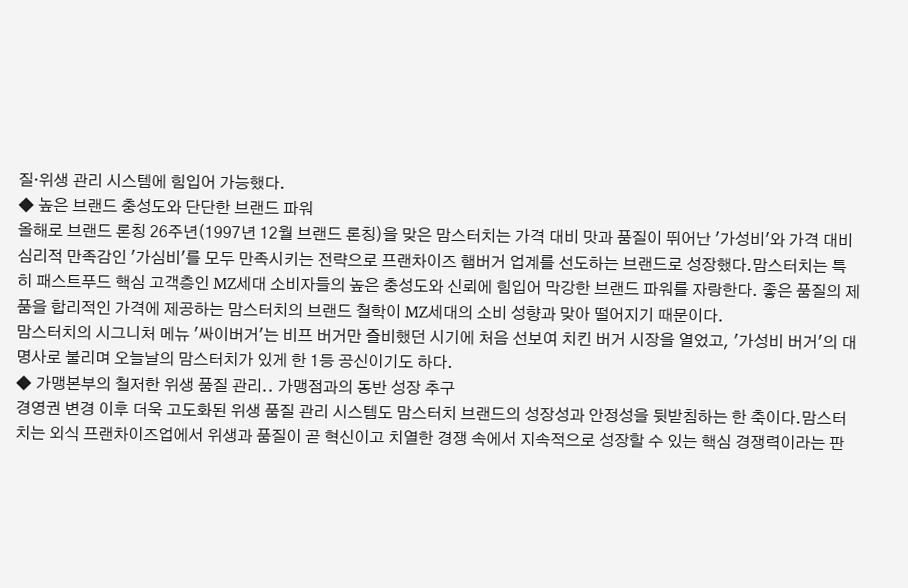질·위생 관리 시스템에 힘입어 가능했다.
◆ 높은 브랜드 충성도와 단단한 브랜드 파워
올해로 브랜드 론칭 26주년(1997년 12월 브랜드 론칭)을 맞은 맘스터치는 가격 대비 맛과 품질이 뛰어난 '가성비'와 가격 대비 심리적 만족감인 '가심비'를 모두 만족시키는 전략으로 프랜차이즈 햄버거 업계를 선도하는 브랜드로 성장했다.맘스터치는 특히 패스트푸드 핵심 고객층인 MZ세대 소비자들의 높은 충성도와 신뢰에 힘입어 막강한 브랜드 파워를 자랑한다. 좋은 품질의 제품을 합리적인 가격에 제공하는 맘스터치의 브랜드 철학이 MZ세대의 소비 성향과 맞아 떨어지기 때문이다.
맘스터치의 시그니처 메뉴 '싸이버거'는 비프 버거만 즐비했던 시기에 처음 선보여 치킨 버거 시장을 열었고, '가성비 버거'의 대명사로 불리며 오늘날의 맘스터치가 있게 한 1등 공신이기도 하다.
◆ 가맹본부의 철저한 위생 품질 관리.. 가맹점과의 동반 성장 추구
경영권 변경 이후 더욱 고도화된 위생 품질 관리 시스템도 맘스터치 브랜드의 성장성과 안정성을 뒷받침하는 한 축이다.맘스터치는 외식 프랜차이즈업에서 위생과 품질이 곧 혁신이고 치열한 경쟁 속에서 지속적으로 성장할 수 있는 핵심 경쟁력이라는 판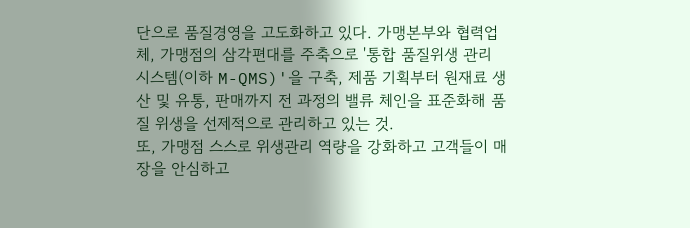단으로 품질경영을 고도화하고 있다. 가맹본부와 협력업체, 가맹점의 삼각편대를 주축으로 '통합 품질위생 관리 시스템(이하 M-QMS)'을 구축, 제품 기획부터 원재료 생산 및 유통, 판매까지 전 과정의 밸류 체인을 표준화해 품질 위생을 선제적으로 관리하고 있는 것.
또, 가맹점 스스로 위생관리 역량을 강화하고 고객들이 매장을 안심하고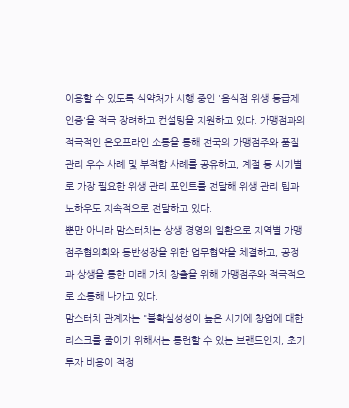이용할 수 있도록 식약처가 시행 중인 '음식점 위생 등급제 인증'을 적극 장려하고 컨설팅을 지원하고 있다. 가맹점과의 적극적인 온오프라인 소통을 통해 전국의 가맹점주와 품질 관리 우수 사례 및 부적합 사례를 공유하고, 계절 등 시기별로 가장 필요한 위생 관리 포인트를 전달해 위생 관리 팁과 노하우도 지속적으로 전달하고 있다.
뿐만 아니라 맘스터치는 상생 경영의 일환으로 지역별 가맹점주협의회와 동반성장을 위한 업무협약을 체결하고, 공정과 상생을 통한 미래 가치 창출을 위해 가맹점주와 적극적으로 소통해 나가고 있다.
맘스터치 관계자는 "불확실성성이 높은 시기에 창업에 대한 리스크를 줄이기 위해서는 롱런할 수 있는 브랜드인지, 초기 투자 비용이 적정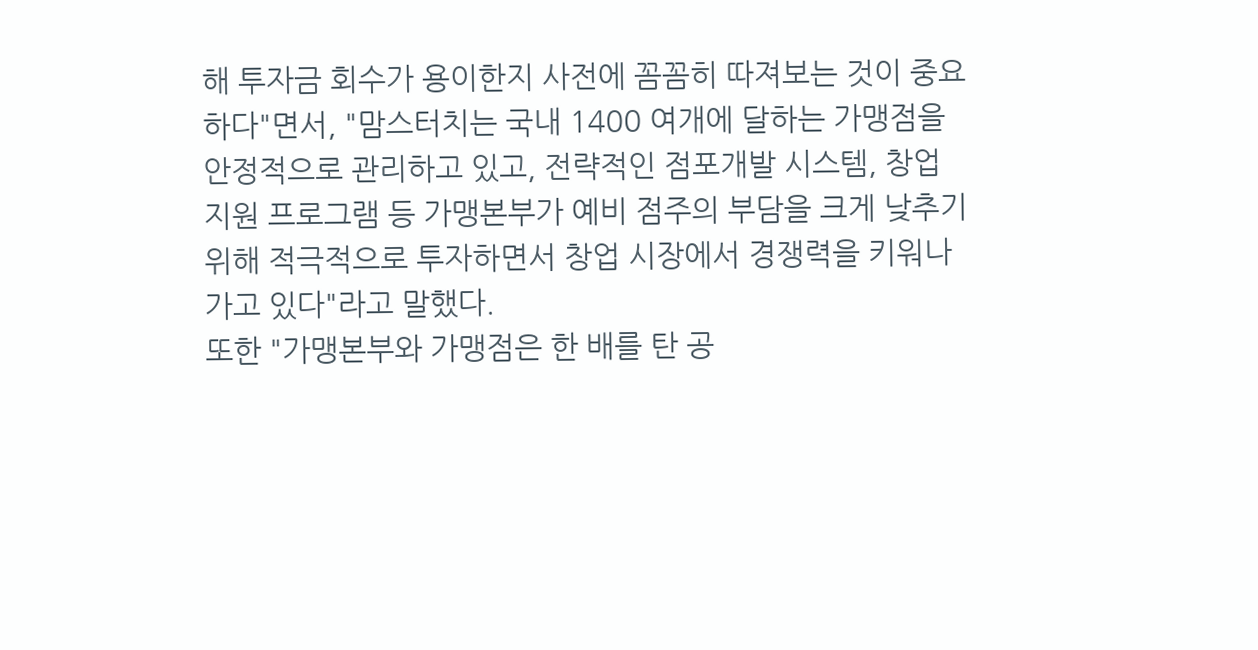해 투자금 회수가 용이한지 사전에 꼼꼼히 따져보는 것이 중요하다"면서, "맘스터치는 국내 1400 여개에 달하는 가맹점을 안정적으로 관리하고 있고, 전략적인 점포개발 시스템, 창업 지원 프로그램 등 가맹본부가 예비 점주의 부담을 크게 낮추기 위해 적극적으로 투자하면서 창업 시장에서 경쟁력을 키워나가고 있다"라고 말했다.
또한 "가맹본부와 가맹점은 한 배를 탄 공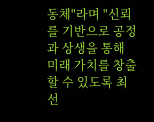동체"라며 "신뢰를 기반으로 공정과 상생을 통해 미래 가치를 창출할 수 있도록 최선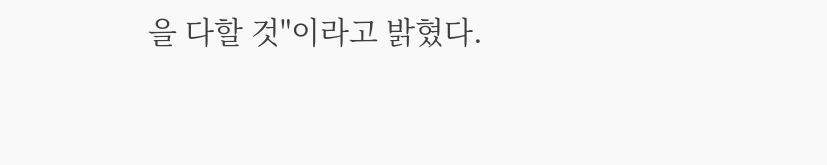을 다할 것"이라고 밝혔다.